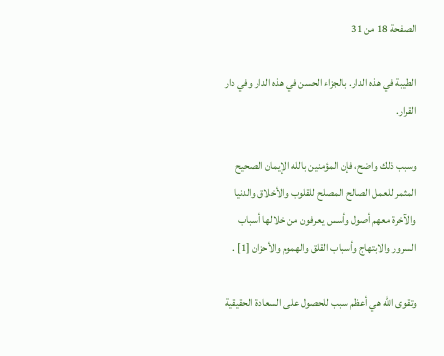الصفحة 18 من 31

الطيبة في هذه الدار. بالجزاء الحسن في هذه الدار وفي دار القرار.

وسبب ذلك واضح، فإن المؤمنين بالله الإيمان الصحيح المثمر للعمل الصالح المصلح للقلوب والأخلاق والدنيا والآخرة معهم أصول وأسس يعرفون من خلالها أسباب السرور والابتهاج وأسباب القلق والهموم والأحزان [1] .

وتقوى الله هي أعظم سبب للحصول على السعادة الحقيقية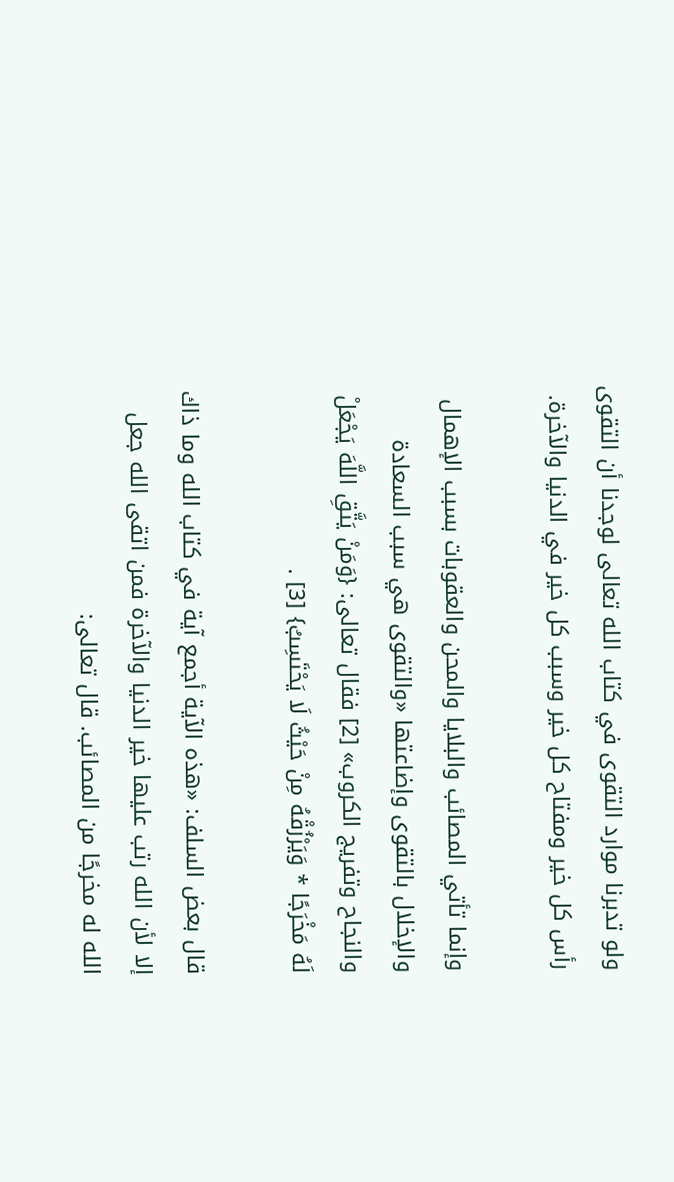ولو تدبرنا موارد التقوى في كتاب الله تعالى لوجدنا أن التقوى رأس كل خير ومفتاح كل خير وسبب كل خير في الدنيا والآخرة.

وإنما تأتي المصائب والبلايا والمحن والعقوبات بسبب الإهمال والإخلال بالتقوى وإضاعتها «والتقوى هي سبب السعادة والنجاح وتفريج الكروب» [2] فقال تعالى: {وَمَنْ يَتَّقِ اللَّهَ يَجْعَلْ لَهُ مَخْرَجًا * وَيَرْزُقْهُ مِنْ حَيْثُ لَا يَحْتَسِبُ} [3] .

قال بعض السلف: «هذه الآية أجمع آية في كتاب الله وما ذاك إلا لأن الله رتب عليها خير الدنيا والآخرة فمن اتقى الله جعل الله له مخرجًا من المصائب. قال تعالى: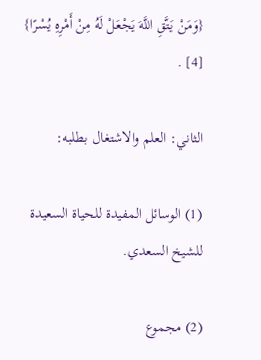{وَمَنْ يَتَّقِ اللَّهَ يَجْعَلْ لَهُ مِنْ أَمْرِهِ يُسْرًا} [4] .

الثاني: العلم والاشتغال بطلبه:

(1) الوسائل المفيدة للحياة السعيدة للشيخ السعدي.

(2) مجموع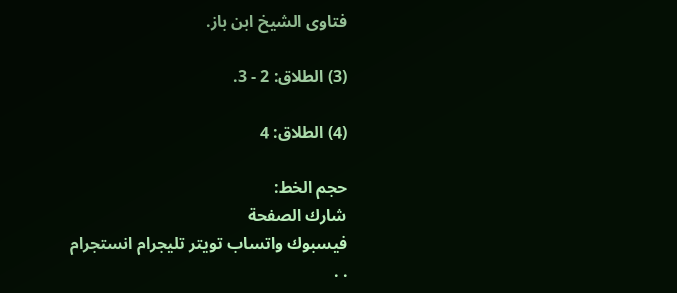فتاوى الشيخ ابن باز.

(3) الطلاق: 2 - 3.

(4) الطلاق: 4

حجم الخط:
شارك الصفحة
فيسبوك واتساب تويتر تليجرام انستجرام
. .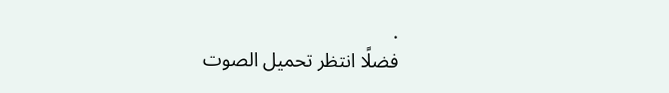.
فضلًا انتظر تحميل الصوت